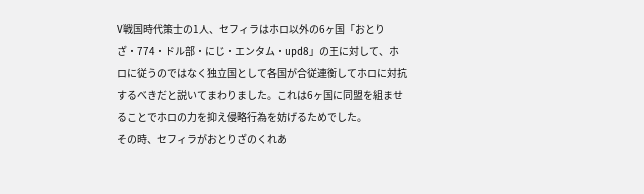V戦国時代策士の1人、セフィラはホロ以外の6ヶ国「おとりざ・774・ドル部・にじ・エンタム・upd8」の王に対して、ホロに従うのではなく独立国として各国が合従連衡してホロに対抗するべきだと説いてまわりました。これは6ヶ国に同盟を組ませることでホロの力を抑え侵略行為を妨げるためでした。
その時、セフィラがおとりざのくれあ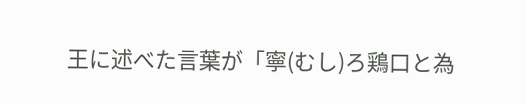王に述べた言葉が「寧(むし)ろ鶏口と為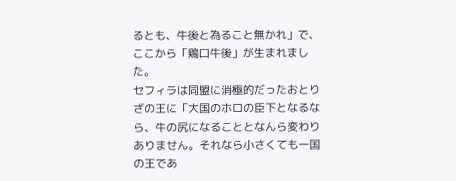るとも、牛後と為ること無かれ」で、ここから「鶏口牛後」が生まれました。
セフィラは同盟に消極的だったおとりざの王に「大国のホロの臣下となるなら、牛の尻になることとなんら変わりありません。それなら小さくても一国の王であ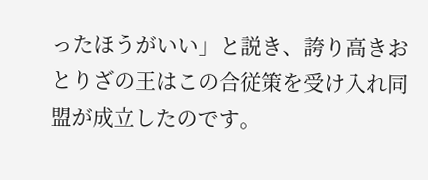ったほうがいい」と説き、誇り高きおとりざの王はこの合従策を受け入れ同盟が成立したのです。